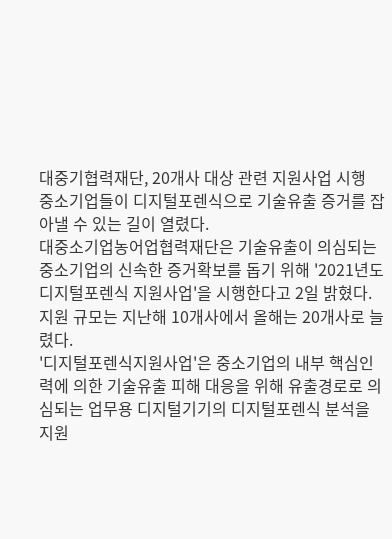대중기협력재단, 20개사 대상 관련 지원사업 시행
중소기업들이 디지털포렌식으로 기술유출 증거를 잡아낼 수 있는 길이 열렸다.
대중소기업농어업협력재단은 기술유출이 의심되는 중소기업의 신속한 증거확보를 돕기 위해 '2021년도 디지털포렌식 지원사업'을 시행한다고 2일 밝혔다.
지원 규모는 지난해 10개사에서 올해는 20개사로 늘렸다.
'디지털포렌식지원사업'은 중소기업의 내부 핵심인력에 의한 기술유출 피해 대응을 위해 유출경로로 의심되는 업무용 디지털기기의 디지털포렌식 분석을 지원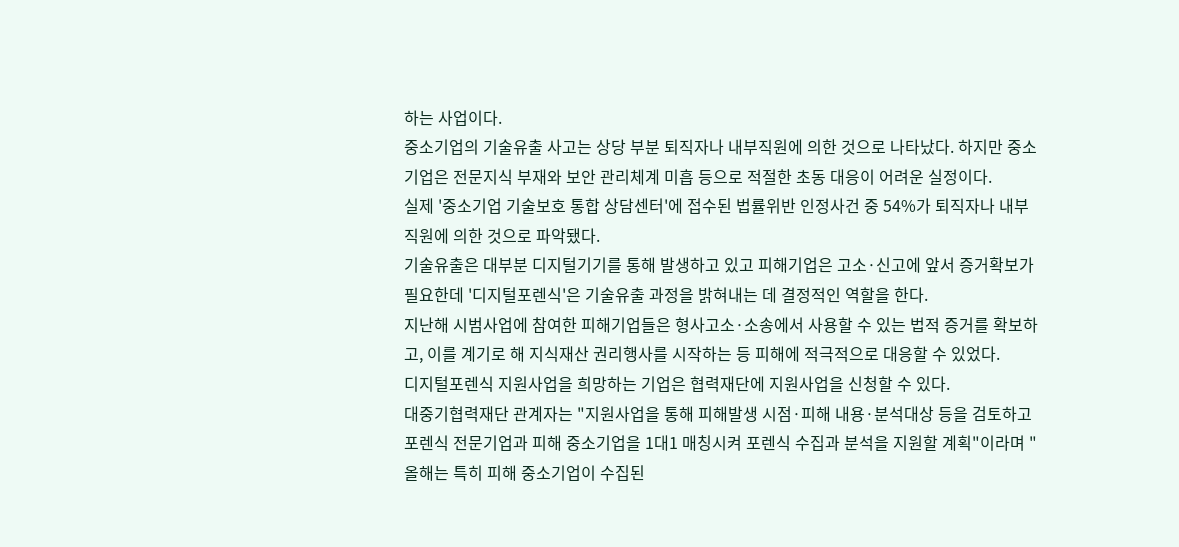하는 사업이다.
중소기업의 기술유출 사고는 상당 부분 퇴직자나 내부직원에 의한 것으로 나타났다. 하지만 중소기업은 전문지식 부재와 보안 관리체계 미흡 등으로 적절한 초동 대응이 어려운 실정이다.
실제 '중소기업 기술보호 통합 상담센터'에 접수된 법률위반 인정사건 중 54%가 퇴직자나 내부직원에 의한 것으로 파악됐다.
기술유출은 대부분 디지털기기를 통해 발생하고 있고 피해기업은 고소·신고에 앞서 증거확보가 필요한데 '디지털포렌식'은 기술유출 과정을 밝혀내는 데 결정적인 역할을 한다.
지난해 시범사업에 참여한 피해기업들은 형사고소·소송에서 사용할 수 있는 법적 증거를 확보하고, 이를 계기로 해 지식재산 권리행사를 시작하는 등 피해에 적극적으로 대응할 수 있었다.
디지털포렌식 지원사업을 희망하는 기업은 협력재단에 지원사업을 신청할 수 있다.
대중기협력재단 관계자는 "지원사업을 통해 피해발생 시점·피해 내용·분석대상 등을 검토하고 포렌식 전문기업과 피해 중소기업을 1대1 매칭시켜 포렌식 수집과 분석을 지원할 계획"이라며 "올해는 특히 피해 중소기업이 수집된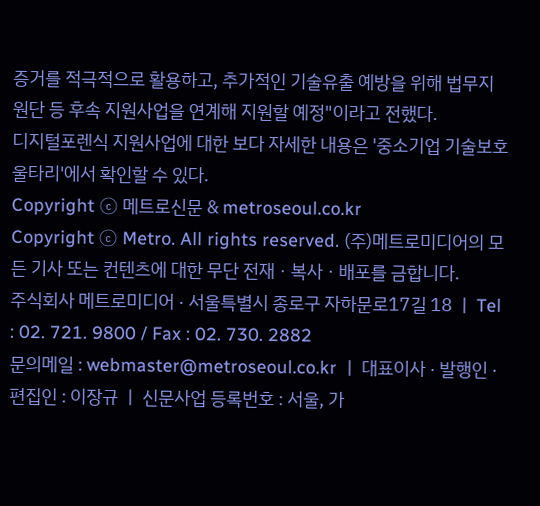증거를 적극적으로 활용하고, 추가적인 기술유출 예방을 위해 법무지원단 등 후속 지원사업을 연계해 지원할 예정"이라고 전했다.
디지털포렌식 지원사업에 대한 보다 자세한 내용은 '중소기업 기술보호울타리'에서 확인할 수 있다.
Copyright ⓒ 메트로신문 & metroseoul.co.kr
Copyright ⓒ Metro. All rights reserved. (주)메트로미디어의 모든 기사 또는 컨텐츠에 대한 무단 전재ㆍ복사ㆍ배포를 금합니다.
주식회사 메트로미디어 · 서울특별시 종로구 자하문로17길 18 ㅣ Tel : 02. 721. 9800 / Fax : 02. 730. 2882
문의메일 : webmaster@metroseoul.co.kr ㅣ 대표이사 · 발행인 · 편집인 : 이장규 ㅣ 신문사업 등록번호 : 서울, 가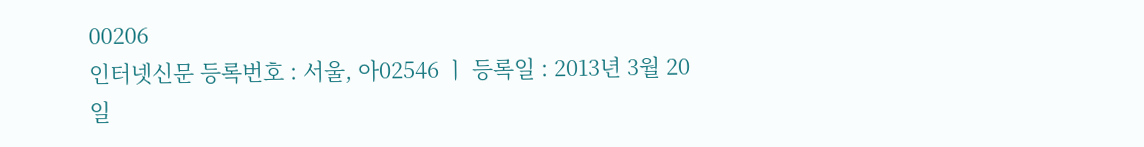00206
인터넷신문 등록번호 : 서울, 아02546 ㅣ 등록일 : 2013년 3월 20일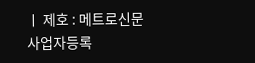ㅣ 제호 : 메트로신문
사업자등록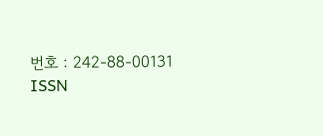번호 : 242-88-00131 ISSN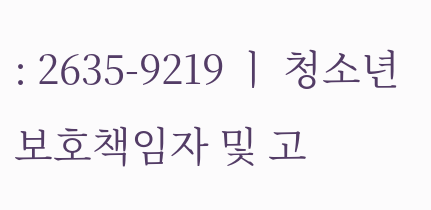: 2635-9219 ㅣ 청소년 보호책임자 및 고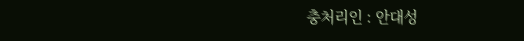충처리인 : 안대성